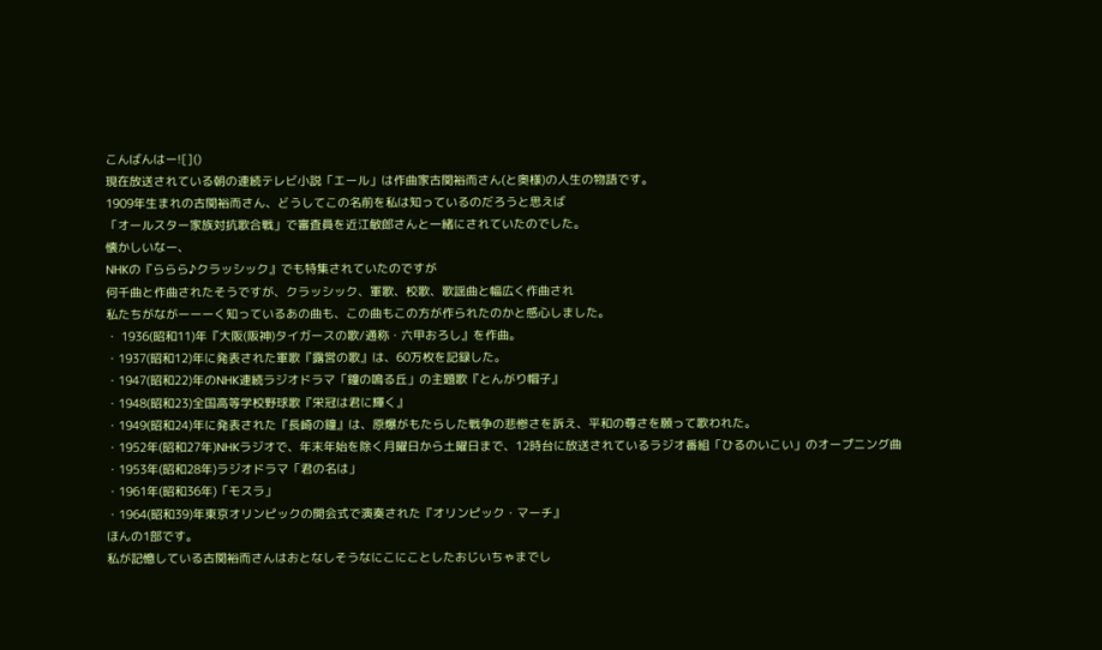こんばんはー![]()
現在放送されている朝の連続テレビ小説「エール」は作曲家古関裕而さん(と奥様)の人生の物語です。
1909年生まれの古関裕而さん、どうしてこの名前を私は知っているのだろうと思えば
「オールスター家族対抗歌合戦」で審査員を近江敏郎さんと一緒にされていたのでした。
懐かしいなー、
NHKの『ららら♪クラッシック』でも特集されていたのですが
何千曲と作曲されたそうですが、クラッシック、軍歌、校歌、歌謡曲と幅広く作曲され
私たちがながーーーく知っているあの曲も、この曲もこの方が作られたのかと感心しました。
・ 1936(昭和11)年『大阪(阪神)タイガースの歌/通称・六甲おろし』を作曲。
・1937(昭和12)年に発表された軍歌『露営の歌』は、60万枚を記録した。
・1947(昭和22)年のNHK連続ラジオドラマ「鐘の鳴る丘」の主題歌『とんがり帽子』
・1948(昭和23)全国高等学校野球歌『栄冠は君に輝く』
・1949(昭和24)年に発表された『長崎の鐘』は、原爆がもたらした戦争の悲惨さを訴え、平和の尊さを願って歌われた。
・1952年(昭和27年)NHKラジオで、年末年始を除く月曜日から土曜日まで、12時台に放送されているラジオ番組「ひるのいこい」のオープニング曲
・1953年(昭和28年)ラジオドラマ「君の名は」
・1961年(昭和36年)「モスラ」
・1964(昭和39)年東京オリンピックの開会式で演奏された『オリンピック・マーチ』
ほんの1部です。
私が記憶している古関裕而さんはおとなしそうなにこにことしたおじいちゃまでし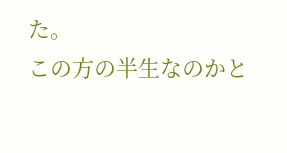た。
この方の半生なのかと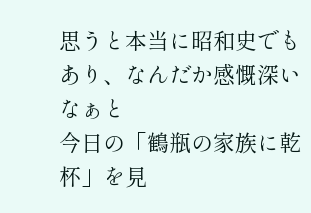思うと本当に昭和史でもあり、なんだか感慨深いなぁと
今日の「鶴瓶の家族に乾杯」を見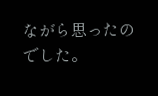ながら思ったのでした。